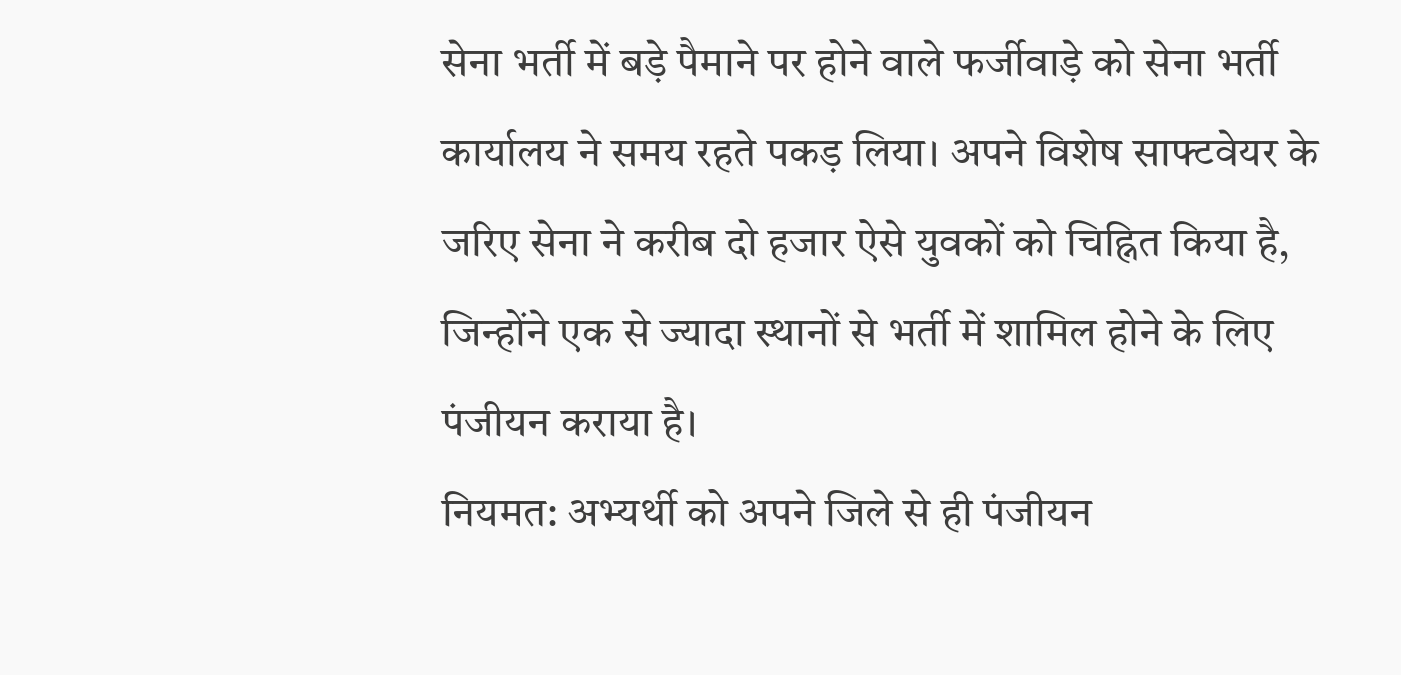सेना भर्ती में बड़े पैमाने पर होने वाले फर्जीवाड़े को सेना भर्ती कार्यालय ने समय रहते पकड़ लिया। अपने विशेष साफ्टवेयर के जरिए सेना ने करीब दो हजार ऐसे युवकों को चिह्नित किया है, जिन्होंने एक से ज्यादा स्थानों से भर्ती में शामिल होने के लिए पंजीयन कराया है।
नियमत: अभ्यर्थी को अपने जिले से ही पंजीयन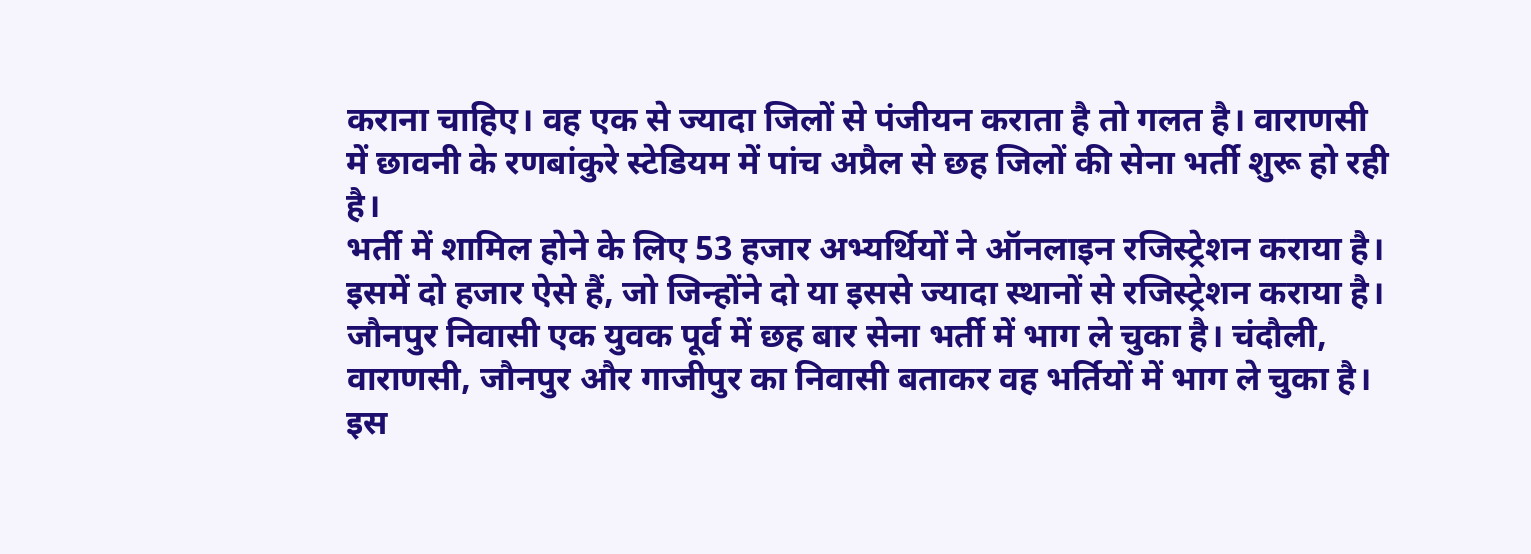कराना चाहिए। वह एक से ज्यादा जिलों से पंजीयन कराता है तो गलत है। वाराणसी में छावनी के रणबांकुरे स्टेडियम में पांच अप्रैल से छह जिलों की सेना भर्ती शुरू हो रही है।
भर्ती में शामिल होने के लिए 53 हजार अभ्यर्थियों ने ऑनलाइन रजिस्ट्रेशन कराया है। इसमें दो हजार ऐसे हैं, जो जिन्होंने दो या इससे ज्यादा स्थानों से रजिस्ट्रेशन कराया है।
जौनपुर निवासी एक युवक पूर्व में छह बार सेना भर्ती में भाग ले चुका है। चंदौली, वाराणसी, जौनपुर और गाजीपुर का निवासी बताकर वह भर्तियों में भाग ले चुका है। इस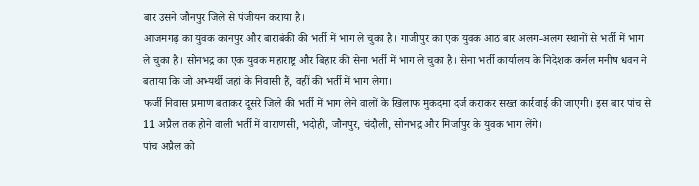बार उसने जौनपुर जिले से पंजीयन कराया है।
आजमगढ़ का युवक कानपुर और बाराबंकी की भर्ती में भाग ले चुका है। गाजीपुर का एक युवक आठ बार अलग-अलग स्थानों से भर्ती में भाग ले चुका है। सोनभद्र का एक युवक महाराष्ट्र और बिहार की सेना भर्ती में भाग ले चुका है। सेना भर्ती कार्यालय के निदेशक कर्नल मनीष धवन ने बताया कि जो अभ्यर्थी जहां के निवासी हैं, वहीं की भर्ती में भाग लेगा।
फर्जी निवास प्रमाण बताकर दूसरे जिले की भर्ती में भाग लेने वालों के खिलाफ मुकदमा दर्ज कराकर सख्त कार्रवाई की जाएगी। इस बार पांच से 11 अप्रैल तक होने वाली भर्ती में वाराणसी, भदोही, जौनपुर, चंदौली, सोनभद्र और मिर्जापुर के युवक भाग लेंगे।
पांच अप्रैल को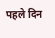पहले दिन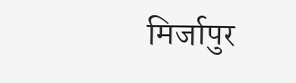मिर्जापुर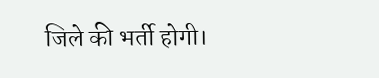जिले की भर्ती होगी।